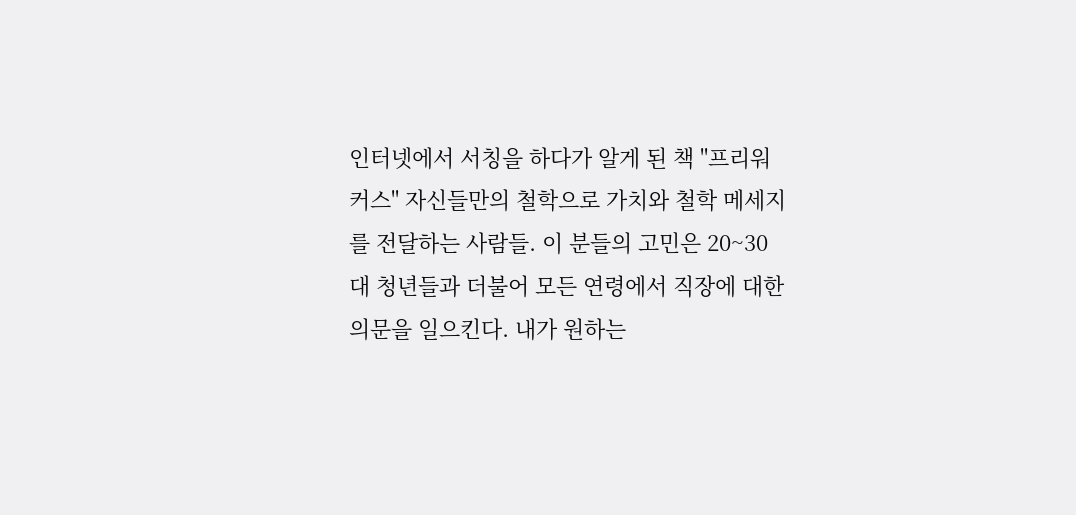인터넷에서 서칭을 하다가 알게 된 책 "프리워커스" 자신들만의 철학으로 가치와 철학 메세지를 전달하는 사람들. 이 분들의 고민은 20~30대 청년들과 더불어 모든 연령에서 직장에 대한 의문을 일으킨다. 내가 원하는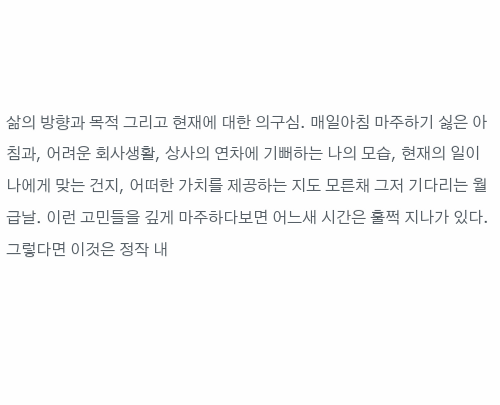삶의 방향과 목적 그리고 현재에 대한 의구심. 매일아침 마주하기 싫은 아침과, 어려운 회사생활, 상사의 연차에 기뻐하는 나의 모습, 현재의 일이 나에게 맞는 건지, 어떠한 가치를 제공하는 지도 모른채 그저 기다리는 월급날. 이런 고민들을 깊게 마주하다보면 어느새 시간은 훌쩍 지나가 있다. 그렇다면 이것은 정작 내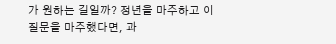가 원하는 길일까? 정년을 마주하고 이 질문을 마주했다면, 과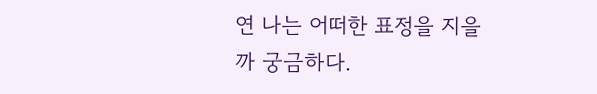연 나는 어떠한 표정을 지을까 궁금하다.